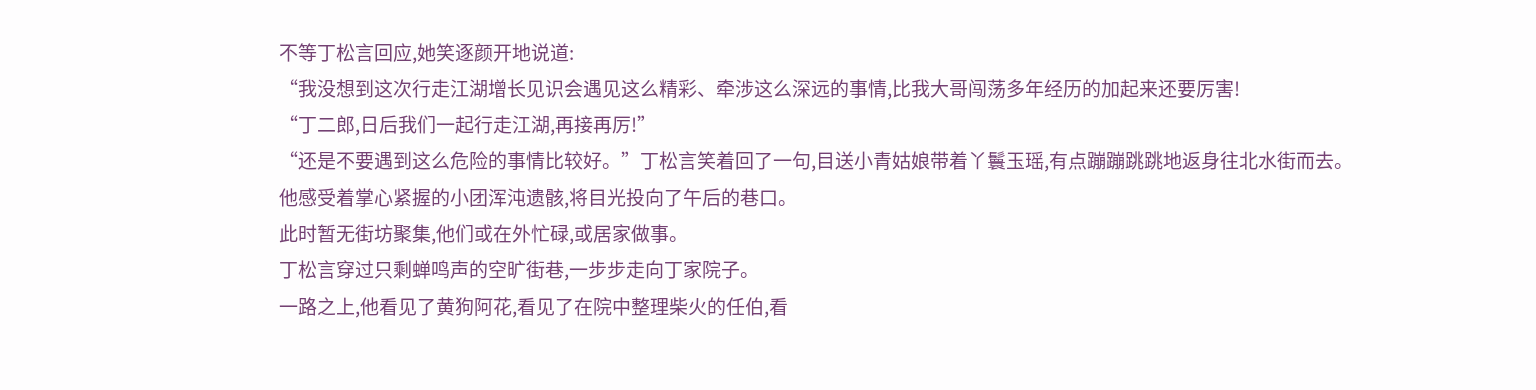不等丁松言回应,她笑逐颜开地说道:
“我没想到这次行走江湖增长见识会遇见这么精彩、牵涉这么深远的事情,比我大哥闯荡多年经历的加起来还要厉害!
“丁二郎,日后我们一起行走江湖,再接再厉!”
“还是不要遇到这么危险的事情比较好。”丁松言笑着回了一句,目送小青姑娘带着丫鬟玉瑶,有点蹦蹦跳跳地返身往北水街而去。
他感受着掌心紧握的小团浑沌遗骸,将目光投向了午后的巷口。
此时暂无街坊聚集,他们或在外忙碌,或居家做事。
丁松言穿过只剩蝉鸣声的空旷街巷,一步步走向丁家院子。
一路之上,他看见了黄狗阿花,看见了在院中整理柴火的任伯,看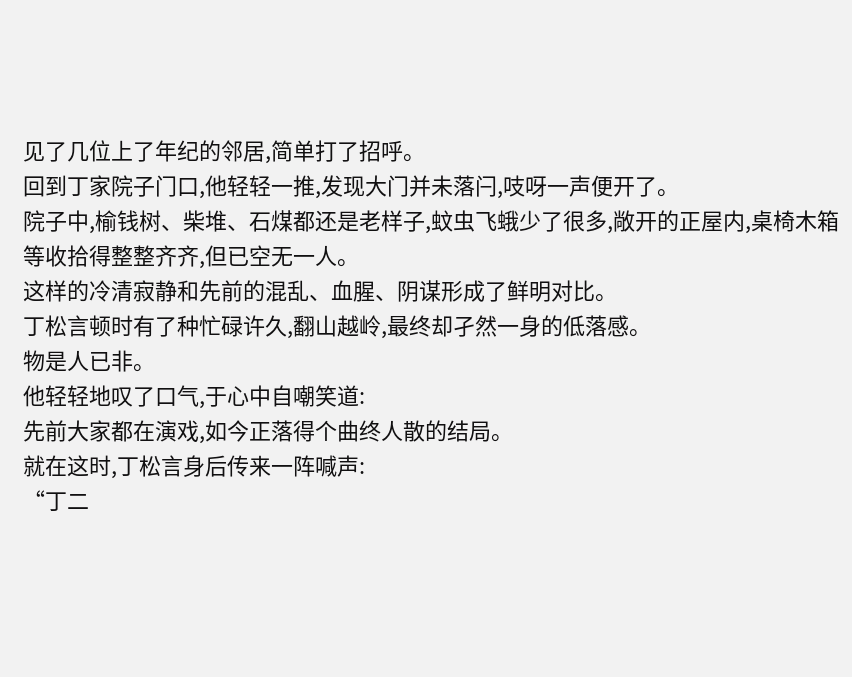见了几位上了年纪的邻居,简单打了招呼。
回到丁家院子门口,他轻轻一推,发现大门并未落闩,吱呀一声便开了。
院子中,榆钱树、柴堆、石煤都还是老样子,蚊虫飞蛾少了很多,敞开的正屋内,桌椅木箱等收拾得整整齐齐,但已空无一人。
这样的冷清寂静和先前的混乱、血腥、阴谋形成了鲜明对比。
丁松言顿时有了种忙碌许久,翻山越岭,最终却孑然一身的低落感。
物是人已非。
他轻轻地叹了口气,于心中自嘲笑道:
先前大家都在演戏,如今正落得个曲终人散的结局。
就在这时,丁松言身后传来一阵喊声:
“丁二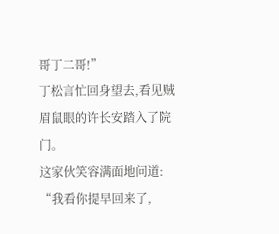哥丁二哥!”
丁松言忙回身望去,看见贼眉鼠眼的许长安踏入了院门。
这家伙笑容满面地问道:
“我看你提早回来了,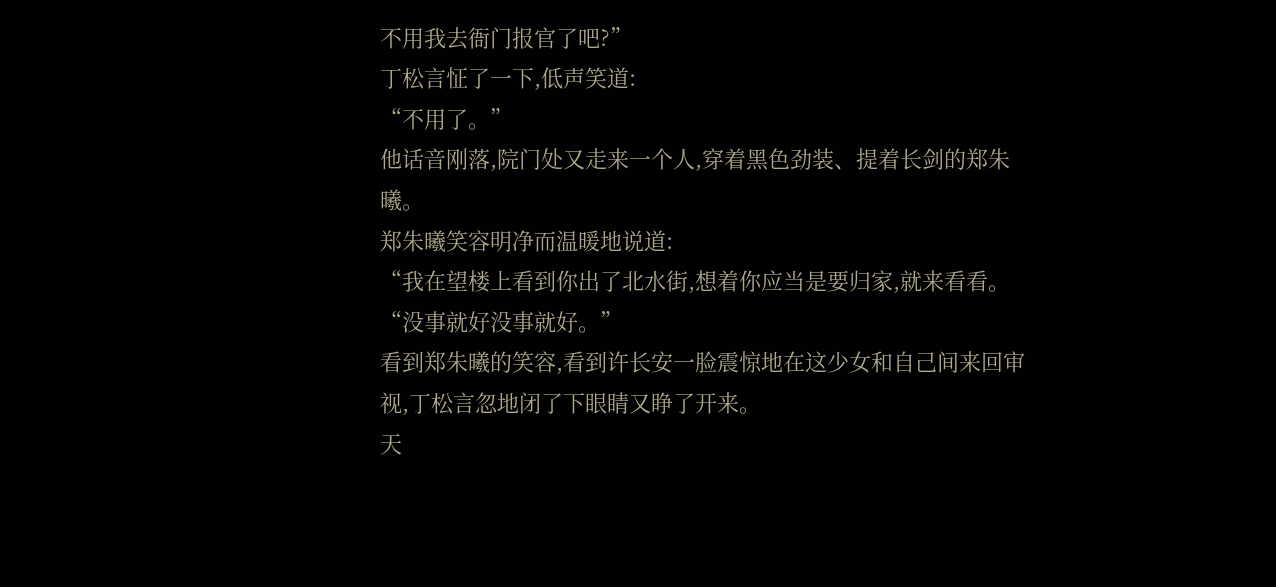不用我去衙门报官了吧?”
丁松言怔了一下,低声笑道:
“不用了。”
他话音刚落,院门处又走来一个人,穿着黑色劲装、提着长剑的郑朱曦。
郑朱曦笑容明净而温暖地说道:
“我在望楼上看到你出了北水街,想着你应当是要归家,就来看看。
“没事就好没事就好。”
看到郑朱曦的笑容,看到许长安一脸震惊地在这少女和自己间来回审视,丁松言忽地闭了下眼睛又睁了开来。
天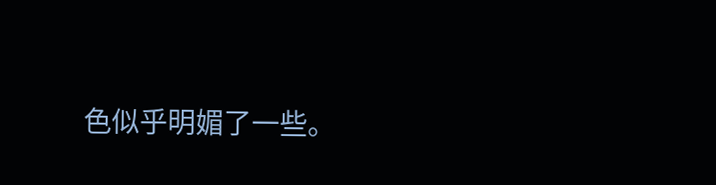色似乎明媚了一些。